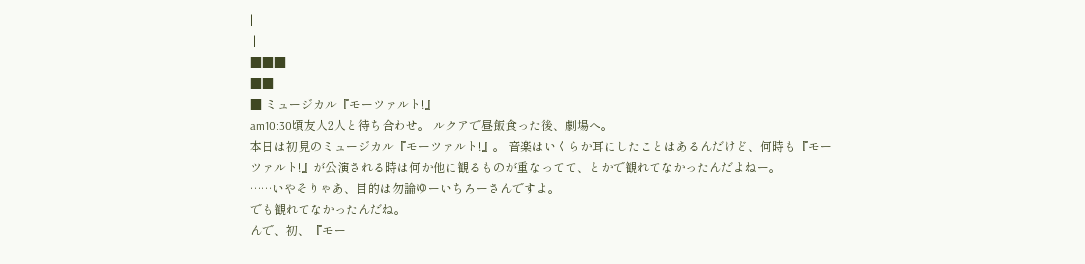|
 |
■■■
■■
■ ミュージカル『モーツァルト!』
am10:30頃友人2人と待ち合わせ。 ルクアで昼飯食った後、劇場へ。
本日は初見のミュージカル『モーツァルト!』。 音楽はいくらか耳にしたことはあるんだけど、何時も『モーツァルト!』が公演される時は何か他に観るものが重なってて、とかで観れてなかったんだよねー。
……いやそりゃあ、目的は勿論ゆーいちろーさんですよ。
でも観れてなかったんだね。
んで、初、『モー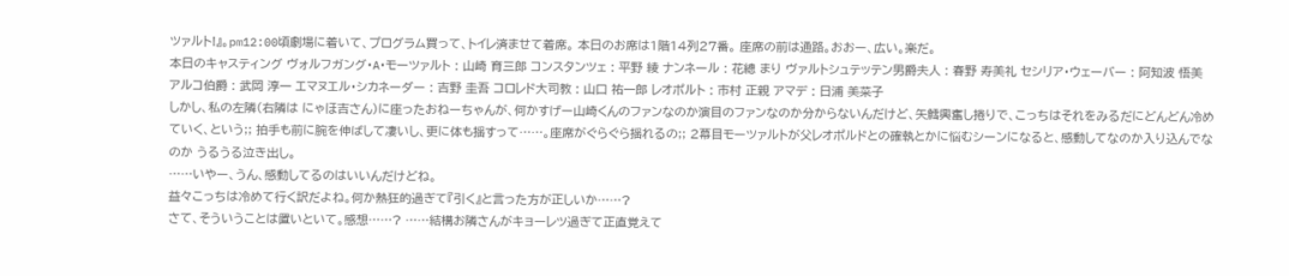ツァルト!』。pm12:00頃劇場に着いて、プログラム買って、トイレ済ませて着席。 本日のお席は1階14列27番。 座席の前は通路。おおー、広い。楽だ。
本日のキャスティング ヴォルフガング・A・モーツァルト : 山崎 育三郎 コンスタンツェ : 平野 綾 ナンネール : 花總 まり ヴァルトシュテッテン男爵夫人 : 春野 寿美礼 セシリア・ウェーバー : 阿知波 悟美 アルコ伯爵 : 武岡 淳一 エマヌエル・シカネーダー : 吉野 圭吾 コロレド大司教 : 山口 祐一郎 レオポルト : 市村 正親 アマデ : 日浦 美菜子
しかし、私の左隣(右隣は にゃほ吉さん)に座ったおねーちゃんが、何かすげー山崎くんのファンなのか演目のファンなのか分からないんだけど、矢鱈興奮し捲りで、こっちはそれをみるだにどんどん冷めていく、という;; 拍手も前に腕を伸ばして凄いし、更に体も揺すって……。座席がぐらぐら揺れるの;; 2幕目モーツァルトが父レオポルドとの確執とかに悩むシーンになると、感動してなのか入り込んでなのか うるうる泣き出し。
……いやー、うん、感動してるのはいいんだけどね。
益々こっちは冷めて行く訳だよね。何か熱狂的過ぎて『引く』と言った方が正しいか……?
さて、そういうことは置いといて。感想……? ……結構お隣さんがキョーレツ過ぎて正直覚えて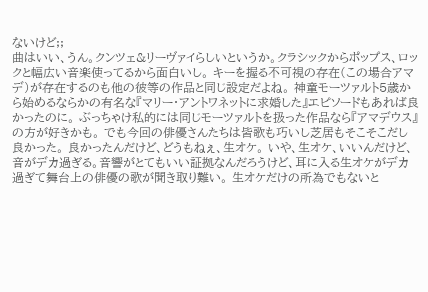ないけど;;
曲はいい、うん。クンツェ&リーヴァイらしいというか。クラシックからポップス、ロックと幅広い音楽使ってるから面白いし。 キーを握る不可視の存在(この場合アマデ)が存在するのも他の彼等の作品と同じ設定だよね。 神童モーツァルト5歳から始めるならかの有名な『マリー・アントワネットに求婚した』エピソードもあれば良かったのに。 ぶっちゃけ私的には同じモーツァルトを扱った作品なら『アマデウス』の方が好きかも。 でも今回の俳優さんたちは皆歌も巧いし芝居もそこそこだし良かった。 良かったんだけど、どうもねぇ、生オケ。 いや、生オケ、いいんだけど、音がデカ過ぎる。音響がとてもいい証拠なんだろうけど、耳に入る生オケがデカ過ぎて舞台上の俳優の歌が聞き取り難い。 生オケだけの所為でもないと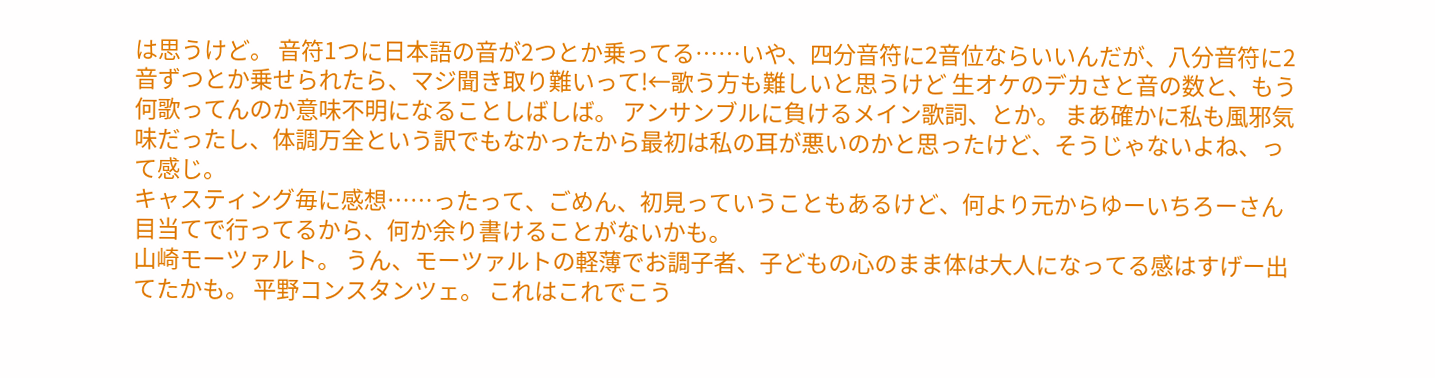は思うけど。 音符1つに日本語の音が2つとか乗ってる……いや、四分音符に2音位ならいいんだが、八分音符に2音ずつとか乗せられたら、マジ聞き取り難いって!←歌う方も難しいと思うけど 生オケのデカさと音の数と、もう何歌ってんのか意味不明になることしばしば。 アンサンブルに負けるメイン歌詞、とか。 まあ確かに私も風邪気味だったし、体調万全という訳でもなかったから最初は私の耳が悪いのかと思ったけど、そうじゃないよね、って感じ。
キャスティング毎に感想……ったって、ごめん、初見っていうこともあるけど、何より元からゆーいちろーさん目当てで行ってるから、何か余り書けることがないかも。
山崎モーツァルト。 うん、モーツァルトの軽薄でお調子者、子どもの心のまま体は大人になってる感はすげー出てたかも。 平野コンスタンツェ。 これはこれでこう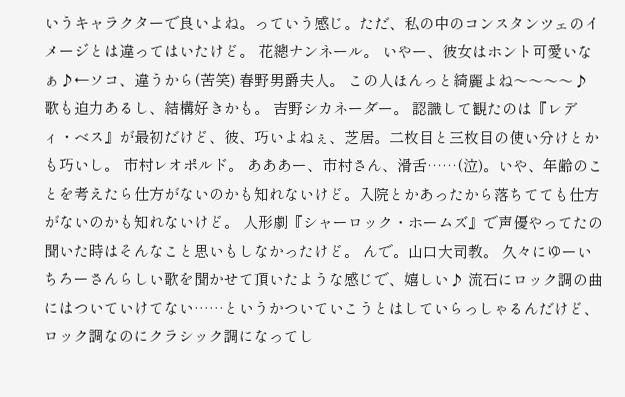いうキャラクターで良いよね。っていう感じ。ただ、私の中のコンスタンツェのイメージとは違ってはいたけど。 花總ナンネール。 いやー、彼女はホント可愛いなぁ♪←ソコ、違うから(苦笑) 春野男爵夫人。 この人ほんっと綺麗よね〜〜〜〜♪ 歌も迫力あるし、結構好きかも。 吉野シカネーダー。 認識して観たのは『レディ・ベス』が最初だけど、彼、巧いよねぇ、芝居。二枚目と三枚目の使い分けとかも巧いし。 市村レオポルド。 あああー、市村さん、滑舌……(泣)。いや、年齢のことを考えたら仕方がないのかも知れないけど。入院とかあったから落ちてても仕方がないのかも知れないけど。 人形劇『シャーロック・ホームズ』で声優やってたの聞いた時はそんなこと思いもしなかったけど。 んで。山口大司教。 久々にゆーいちろーさんらしい歌を聞かせて頂いたような感じで、嬉しい♪ 流石にロック調の曲にはついていけてない……というかついていこうとはしていらっしゃるんだけど、ロック調なのにクラシック調になってし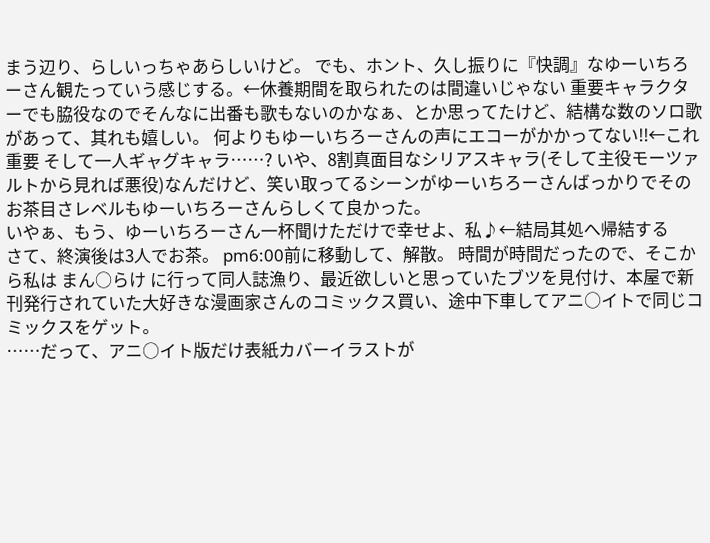まう辺り、らしいっちゃあらしいけど。 でも、ホント、久し振りに『快調』なゆーいちろーさん観たっていう感じする。←休養期間を取られたのは間違いじゃない 重要キャラクターでも脇役なのでそんなに出番も歌もないのかなぁ、とか思ってたけど、結構な数のソロ歌があって、其れも嬉しい。 何よりもゆーいちろーさんの声にエコーがかかってない!!←これ重要 そして一人ギャグキャラ……? いや、8割真面目なシリアスキャラ(そして主役モーツァルトから見れば悪役)なんだけど、笑い取ってるシーンがゆーいちろーさんばっかりでそのお茶目さレベルもゆーいちろーさんらしくて良かった。
いやぁ、もう、ゆーいちろーさん一杯聞けただけで幸せよ、私♪←結局其処へ帰結する
さて、終演後は3人でお茶。 pm6:00前に移動して、解散。 時間が時間だったので、そこから私は まん○らけ に行って同人誌漁り、最近欲しいと思っていたブツを見付け、本屋で新刊発行されていた大好きな漫画家さんのコミックス買い、途中下車してアニ○イトで同じコミックスをゲット。
……だって、アニ○イト版だけ表紙カバーイラストが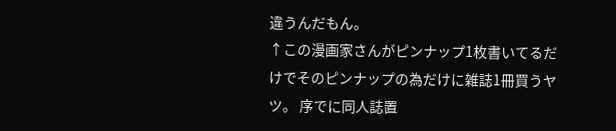違うんだもん。
↑この漫画家さんがピンナップ1枚書いてるだけでそのピンナップの為だけに雑誌1冊買うヤツ。 序でに同人誌置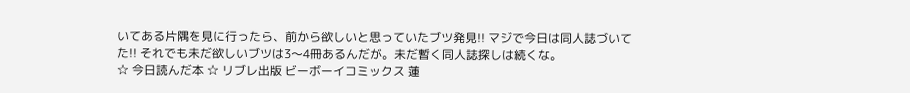いてある片隅を見に行ったら、前から欲しいと思っていたブツ発見!! マジで今日は同人誌づいてた!! それでも未だ欲しいブツは3〜4冊あるんだが。未だ暫く同人誌探しは続くな。
☆ 今日読んだ本 ☆ リブレ出版 ビーボーイコミックス 蓮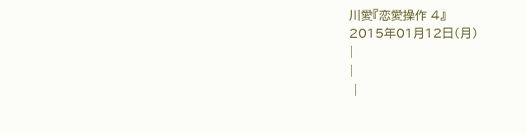川愛『恋愛操作 4』
2015年01月12日(月)
|
|
 |